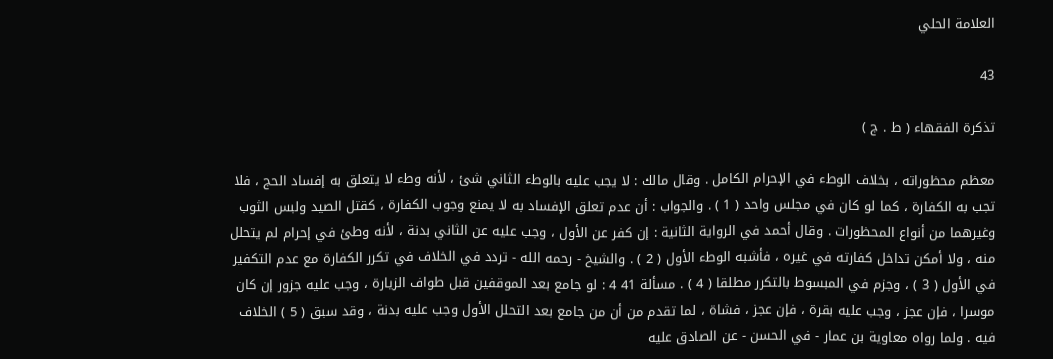العلامة الحلي

43

تذكرة الفقهاء ( ط . ج )

معظم محظوراته ، بخلاف الوطء في الإحرام الكامل . وقال مالك : لا يجب عليه بالوطء الثاني شئ ، لأنه وطء لا يتعلق به إفساد الحج ، فلا تجب به الكفارة ، كما لو كان في مجلس واحد ( 1 ) . والجواب : أن عدم تعلق الإفساد به لا يمنع وجوب الكفارة ، كقتل الصيد ولبس الثوب وغيرهما من أنواع المحظورات . وقال أحمد في الرواية الثانية : إن كفر عن الأول ، وجب عليه عن الثاني بدنة ، لأنه وطئ في إحرام لم يتحلل منه ، ولا أمكن تداخل كفارته في غيره ، فأشبه الوطء الأول ( 2 ) . والشيخ - رحمه الله - تردد في الخلاف في تكرر الكفارة مع عدم التكفير في الأول ( 3 ) ، وجزم في المبسوط بالتكرر مطلقا ( 4 ) . مسألة 41 4 : لو جامع بعد الموقفين قبل طواف الزيارة ، وجب عليه جزور إن كان موسرا ، فإن عجز ، وجب عليه بقرة ، فإن عجز ، فشاة ، لما تقدم من أن من جامع بعد التحلل الأول وجب عليه بدنة ، وقد سبق ( 5 ) الخلاف فيه . ولما رواه معاوية بن عمار - في الحسن - عن الصادق عليه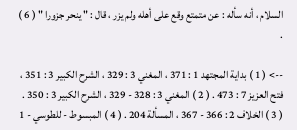السلام ، أنه سأله : عن متمتع وقع على أهله ولم يزر ، قال : " ينحر جزورا " ( 6 ) .

--> ( 1 ) بداية المجتهد 1 : 371 ، المغني 3 : 329 ، الشرح الكبير 3 : 351 ، فتح العزيز 7 : 473 . ( 2 ) المغني 3 : 328 - 329 ، الشرح الكبير 3 : 350 . ( 3 ) الخلاف 2 : 366 - 367 ، المسألة 204 . ( 4 ) المبسوط - للطوسي - 1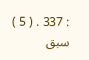: 337 . ( 5 ) سبق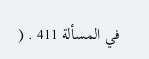في المسألة 411 . (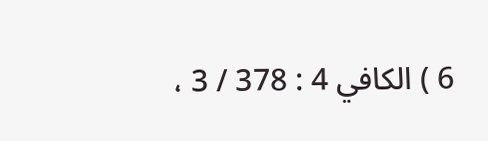6 ) الكافي 4 : 378 / 3 ،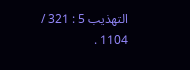التهذيب 5 : 321 / 1104 .